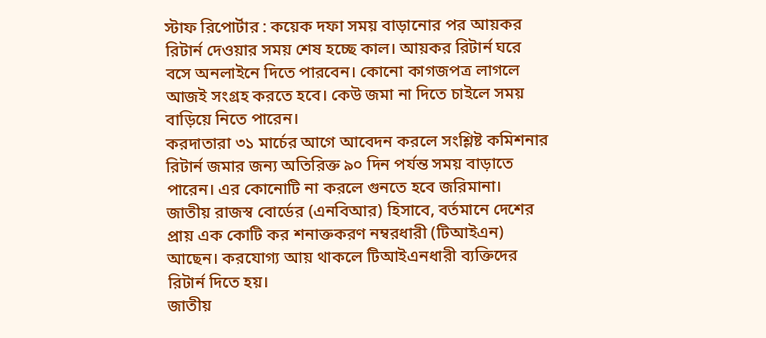স্টাফ রিপোর্টার : কয়েক দফা সময় বাড়ানোর পর আয়কর রিটার্ন দেওয়ার সময় শেষ হচ্ছে কাল। আয়কর রিটার্ন ঘরে বসে অনলাইনে দিতে পারবেন। কোনো কাগজপত্র লাগলে আজই সংগ্রহ করতে হবে। কেউ জমা না দিতে চাইলে সময় বাড়িয়ে নিতে পারেন।
করদাতারা ৩১ মার্চের আগে আবেদন করলে সংশ্লিষ্ট কমিশনার রিটার্ন জমার জন্য অতিরিক্ত ৯০ দিন পর্যন্ত সময় বাড়াতে পারেন। এর কোনোটি না করলে গুনতে হবে জরিমানা।
জাতীয় রাজস্ব বোর্ডের (এনবিআর) হিসাবে, বর্তমানে দেশের প্রায় এক কোটি কর শনাক্তকরণ নম্বরধারী (টিআইএন) আছেন। করযোগ্য আয় থাকলে টিআইএনধারী ব্যক্তিদের রিটার্ন দিতে হয়।
জাতীয়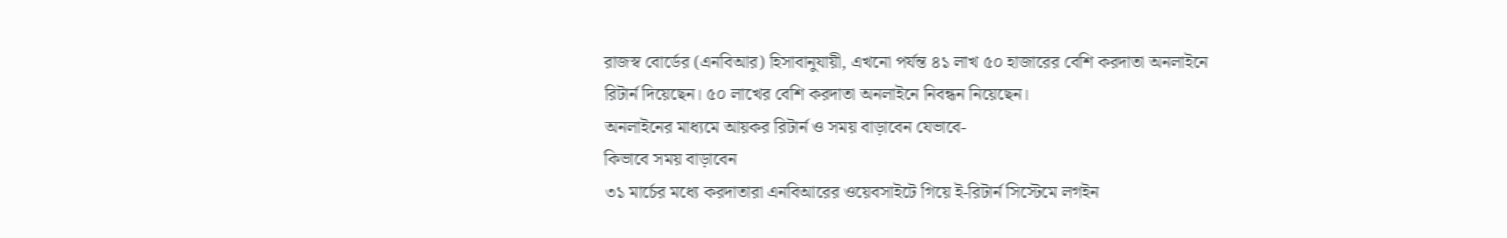রাজস্ব বোর্ডের (এনবিআর) হিসাবানুযায়ী, এখনো পর্যন্ত ৪১ লাখ ৫০ হাজারের বেশি করদাতা অনলাইনে রিটার্ন দিয়েছেন। ৫০ লাখের বেশি করদাতা অনলাইনে নিবন্ধন নিয়েছেন।
অনলাইনের মাধ্যমে আয়কর রিটার্ন ও সময় বাড়াবেন যেভাবে-
কিভাবে সময় বাড়াবেন
৩১ মার্চের মধ্যে করদাতারা এনবিআরের ওয়েবসাইটে গিয়ে ই-রিটার্ন সিস্টেমে লগইন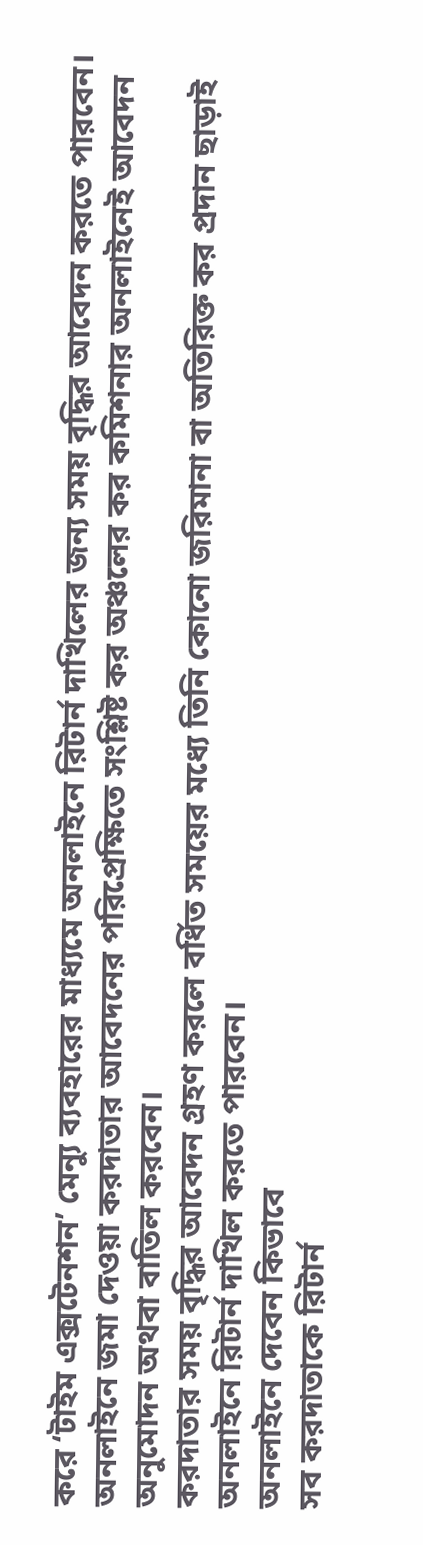করে ‘টাইম এক্সটেনশন’ মেন্যু ব্যবহারের মাধ্যমে অনলাইনে রিটার্ন দাখিলের জন্য সময় বৃদ্ধির আবেদন করতে পারবেন।
অনলাইনে জমা দেওয়া করদাতার আবেদনের পরিপ্রেক্ষিতে সংশ্লিষ্ট কর অঞ্চলের কর কমিশনার অনলাইনেই আবেদন অনুমোদন অথবা বাতিল করবেন।
করদাতার সময় বৃদ্ধির আবেদন গ্রহণ করলে বর্ধিত সময়ের মধ্যে তিনি কোনো জরিমানা বা অতিরিক্ত কর প্রদান ছাড়াই অনলাইনে রিটার্ন দাখিল করতে পারবেন।
অনলাইনে দেবেন কিভাবে
সব করদাতাকে রিটার্ন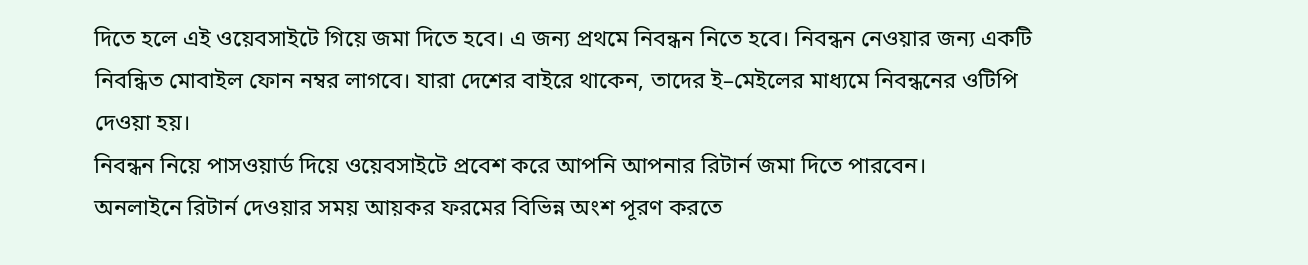দিতে হলে এই ওয়েবসাইটে গিয়ে জমা দিতে হবে। এ জন্য প্রথমে নিবন্ধন নিতে হবে। নিবন্ধন নেওয়ার জন্য একটি নিবন্ধিত মোবাইল ফোন নম্বর লাগবে। যারা দেশের বাইরে থাকেন, তাদের ই–মেইলের মাধ্যমে নিবন্ধনের ওটিপি দেওয়া হয়।
নিবন্ধন নিয়ে পাসওয়ার্ড দিয়ে ওয়েবসাইটে প্রবেশ করে আপনি আপনার রিটার্ন জমা দিতে পারবেন।
অনলাইনে রিটার্ন দেওয়ার সময় আয়কর ফরমের বিভিন্ন অংশ পূরণ করতে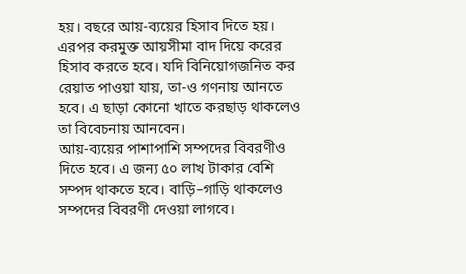হয়। বছরে আয়-ব্যয়ের হিসাব দিতে হয়। এরপর করমুক্ত আয়সীমা বাদ দিয়ে করের হিসাব করতে হবে। যদি বিনিয়োগজনিত কর রেয়াত পাওয়া যায়, তা-ও গণনায় আনতে হবে। এ ছাড়া কোনো খাতে করছাড় থাকলেও তা বিবেচনায় আনবেন।
আয়-ব্যয়ের পাশাপাশি সম্পদের বিবরণীও দিতে হবে। এ জন্য ৫০ লাখ টাকার বেশি সম্পদ থাকতে হবে। বাড়ি–গাড়ি থাকলেও সম্পদের বিবরণী দেওয়া লাগবে।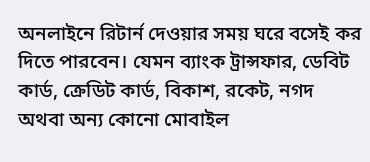অনলাইনে রিটার্ন দেওয়ার সময় ঘরে বসেই কর দিতে পারবেন। যেমন ব্যাংক ট্রান্সফার, ডেবিট কার্ড, ক্রেডিট কার্ড, বিকাশ, রকেট, নগদ অথবা অন্য কোনো মোবাইল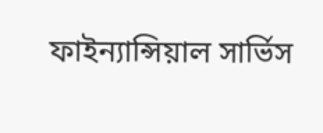ফাইন্যান্সিয়াল সার্ভিস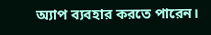অ্যাপ ব্যবহার করতে পারেন।